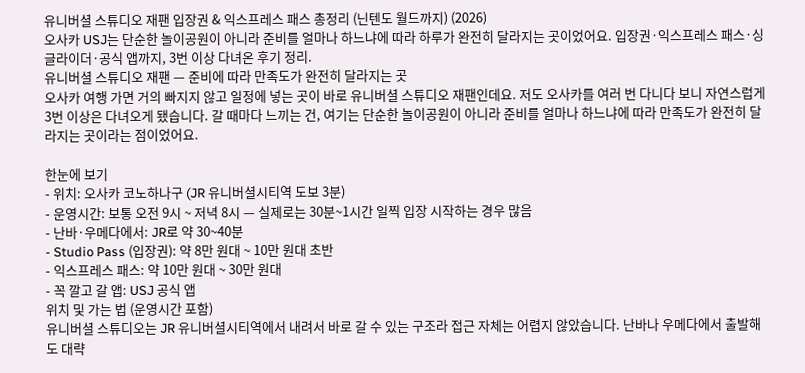유니버셜 스튜디오 재팬 입장권 & 익스프레스 패스 총정리 (닌텐도 월드까지) (2026)
오사카 USJ는 단순한 놀이공원이 아니라 준비를 얼마나 하느냐에 따라 하루가 완전히 달라지는 곳이었어요. 입장권·익스프레스 패스·싱글라이더·공식 앱까지, 3번 이상 다녀온 후기 정리.
유니버셜 스튜디오 재팬 — 준비에 따라 만족도가 완전히 달라지는 곳
오사카 여행 가면 거의 빠지지 않고 일정에 넣는 곳이 바로 유니버셜 스튜디오 재팬인데요. 저도 오사카를 여러 번 다니다 보니 자연스럽게 3번 이상은 다녀오게 됐습니다. 갈 때마다 느끼는 건, 여기는 단순한 놀이공원이 아니라 준비를 얼마나 하느냐에 따라 만족도가 완전히 달라지는 곳이라는 점이었어요.

한눈에 보기
- 위치: 오사카 코노하나구 (JR 유니버셜시티역 도보 3분)
- 운영시간: 보통 오전 9시 ~ 저녁 8시 — 실제로는 30분~1시간 일찍 입장 시작하는 경우 많음
- 난바·우메다에서: JR로 약 30~40분
- Studio Pass (입장권): 약 8만 원대 ~ 10만 원대 초반
- 익스프레스 패스: 약 10만 원대 ~ 30만 원대
- 꼭 깔고 갈 앱: USJ 공식 앱
위치 및 가는 법 (운영시간 포함)
유니버셜 스튜디오는 JR 유니버셜시티역에서 내려서 바로 갈 수 있는 구조라 접근 자체는 어렵지 않았습니다. 난바나 우메다에서 출발해도 대략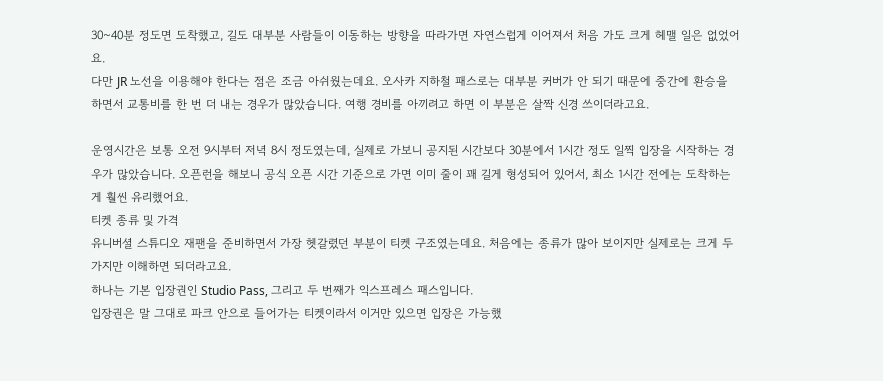30~40분 정도면 도착했고, 길도 대부분 사람들이 이동하는 방향을 따라가면 자연스럽게 이어져서 처음 가도 크게 헤맬 일은 없었어요.
다만 JR 노선을 이용해야 한다는 점은 조금 아쉬웠는데요. 오사카 지하철 패스로는 대부분 커버가 안 되기 때문에 중간에 환승을 하면서 교통비를 한 번 더 내는 경우가 많았습니다. 여행 경비를 아끼려고 하면 이 부분은 살짝 신경 쓰이더라고요.

운영시간은 보통 오전 9시부터 저녁 8시 정도였는데, 실제로 가보니 공지된 시간보다 30분에서 1시간 정도 일찍 입장을 시작하는 경우가 많았습니다. 오픈런을 해보니 공식 오픈 시간 기준으로 가면 이미 줄이 꽤 길게 형성되어 있어서, 최소 1시간 전에는 도착하는 게 훨씬 유리했어요.
티켓 종류 및 가격
유니버셜 스튜디오 재팬을 준비하면서 가장 헷갈렸던 부분이 티켓 구조였는데요. 처음에는 종류가 많아 보이지만 실제로는 크게 두 가지만 이해하면 되더라고요.
하나는 기본 입장권인 Studio Pass, 그리고 두 번째가 익스프레스 패스입니다.
입장권은 말 그대로 파크 안으로 들어가는 티켓이라서 이거만 있으면 입장은 가능했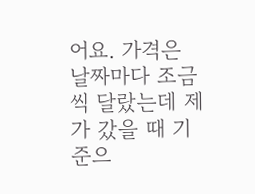어요. 가격은 날짜마다 조금씩 달랐는데 제가 갔을 때 기준으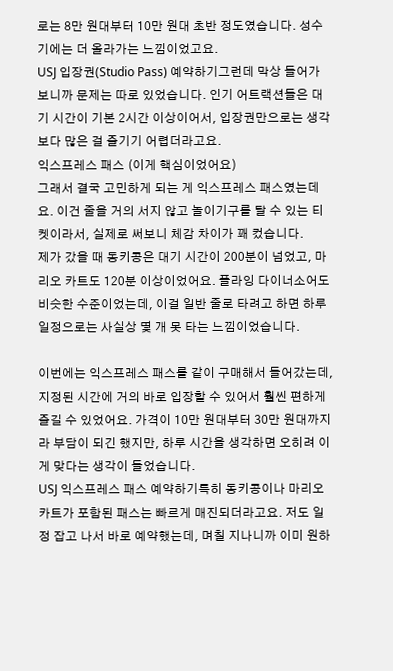로는 8만 원대부터 10만 원대 초반 정도였습니다. 성수기에는 더 올라가는 느낌이었고요.
USJ 입장권(Studio Pass) 예약하기그런데 막상 들어가 보니까 문제는 따로 있었습니다. 인기 어트랙션들은 대기 시간이 기본 2시간 이상이어서, 입장권만으로는 생각보다 많은 걸 즐기기 어렵더라고요.
익스프레스 패스 (이게 핵심이었어요)
그래서 결국 고민하게 되는 게 익스프레스 패스였는데요. 이건 줄을 거의 서지 않고 놀이기구를 탈 수 있는 티켓이라서, 실제로 써보니 체감 차이가 꽤 컸습니다.
제가 갔을 때 동키콩은 대기 시간이 200분이 넘었고, 마리오 카트도 120분 이상이었어요. 플라잉 다이너소어도 비슷한 수준이었는데, 이걸 일반 줄로 타려고 하면 하루 일정으로는 사실상 몇 개 못 타는 느낌이었습니다.

이번에는 익스프레스 패스를 같이 구매해서 들어갔는데, 지정된 시간에 거의 바로 입장할 수 있어서 훨씬 편하게 즐길 수 있었어요. 가격이 10만 원대부터 30만 원대까지라 부담이 되긴 했지만, 하루 시간을 생각하면 오히려 이게 맞다는 생각이 들었습니다.
USJ 익스프레스 패스 예약하기특히 동키콩이나 마리오 카트가 포함된 패스는 빠르게 매진되더라고요. 저도 일정 잡고 나서 바로 예약했는데, 며칠 지나니까 이미 원하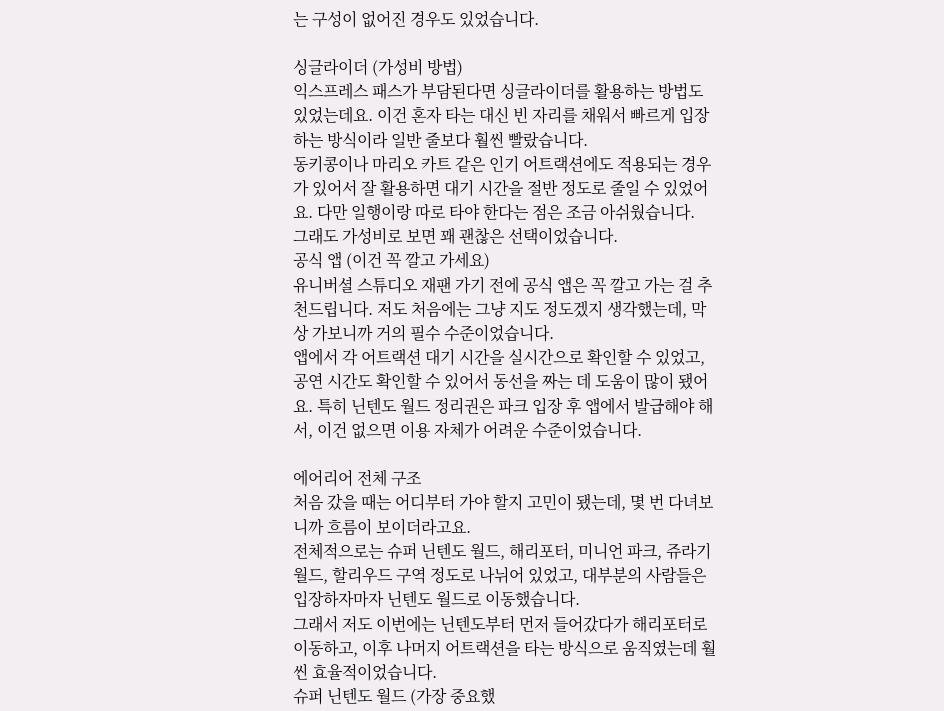는 구성이 없어진 경우도 있었습니다.

싱글라이더 (가성비 방법)
익스프레스 패스가 부담된다면 싱글라이더를 활용하는 방법도 있었는데요. 이건 혼자 타는 대신 빈 자리를 채워서 빠르게 입장하는 방식이라 일반 줄보다 훨씬 빨랐습니다.
동키콩이나 마리오 카트 같은 인기 어트랙션에도 적용되는 경우가 있어서 잘 활용하면 대기 시간을 절반 정도로 줄일 수 있었어요. 다만 일행이랑 따로 타야 한다는 점은 조금 아쉬웠습니다.
그래도 가성비로 보면 꽤 괜찮은 선택이었습니다.
공식 앱 (이건 꼭 깔고 가세요)
유니버셜 스튜디오 재팬 가기 전에 공식 앱은 꼭 깔고 가는 걸 추천드립니다. 저도 처음에는 그냥 지도 정도겠지 생각했는데, 막상 가보니까 거의 필수 수준이었습니다.
앱에서 각 어트랙션 대기 시간을 실시간으로 확인할 수 있었고, 공연 시간도 확인할 수 있어서 동선을 짜는 데 도움이 많이 됐어요. 특히 닌텐도 월드 정리권은 파크 입장 후 앱에서 발급해야 해서, 이건 없으면 이용 자체가 어려운 수준이었습니다.

에어리어 전체 구조
처음 갔을 때는 어디부터 가야 할지 고민이 됐는데, 몇 번 다녀보니까 흐름이 보이더라고요.
전체적으로는 슈퍼 닌텐도 월드, 해리포터, 미니언 파크, 쥬라기월드, 할리우드 구역 정도로 나뉘어 있었고, 대부분의 사람들은 입장하자마자 닌텐도 월드로 이동했습니다.
그래서 저도 이번에는 닌텐도부터 먼저 들어갔다가 해리포터로 이동하고, 이후 나머지 어트랙션을 타는 방식으로 움직였는데 훨씬 효율적이었습니다.
슈퍼 닌텐도 월드 (가장 중요했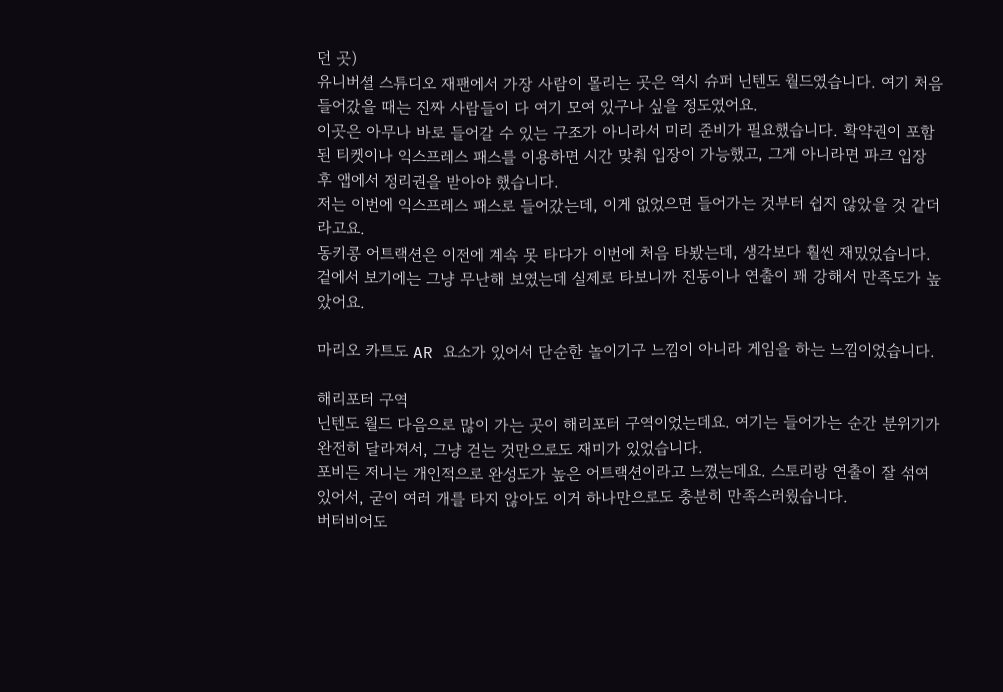던 곳)
유니버셜 스튜디오 재팬에서 가장 사람이 몰리는 곳은 역시 슈퍼 닌텐도 월드였습니다. 여기 처음 들어갔을 때는 진짜 사람들이 다 여기 모여 있구나 싶을 정도였어요.
이곳은 아무나 바로 들어갈 수 있는 구조가 아니라서 미리 준비가 필요했습니다. 확약권이 포함된 티켓이나 익스프레스 패스를 이용하면 시간 맞춰 입장이 가능했고, 그게 아니라면 파크 입장 후 앱에서 정리권을 받아야 했습니다.
저는 이번에 익스프레스 패스로 들어갔는데, 이게 없었으면 들어가는 것부터 쉽지 않았을 것 같더라고요.
동키콩 어트랙션은 이전에 계속 못 타다가 이번에 처음 타봤는데, 생각보다 훨씬 재밌었습니다. 겉에서 보기에는 그냥 무난해 보였는데 실제로 타보니까 진동이나 연출이 꽤 강해서 만족도가 높았어요.

마리오 카트도 AR 요소가 있어서 단순한 놀이기구 느낌이 아니라 게임을 하는 느낌이었습니다.

해리포터 구역
닌텐도 월드 다음으로 많이 가는 곳이 해리포터 구역이었는데요. 여기는 들어가는 순간 분위기가 완전히 달라져서, 그냥 걷는 것만으로도 재미가 있었습니다.
포비든 저니는 개인적으로 완성도가 높은 어트랙션이라고 느꼈는데요. 스토리랑 연출이 잘 섞여 있어서, 굳이 여러 개를 타지 않아도 이거 하나만으로도 충분히 만족스러웠습니다.
버터비어도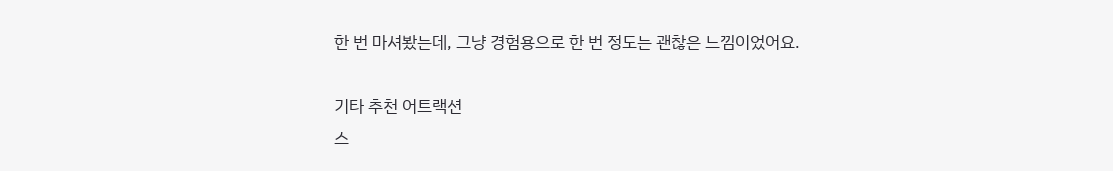한 번 마셔봤는데, 그냥 경험용으로 한 번 정도는 괜찮은 느낌이었어요.

기타 추천 어트랙션
스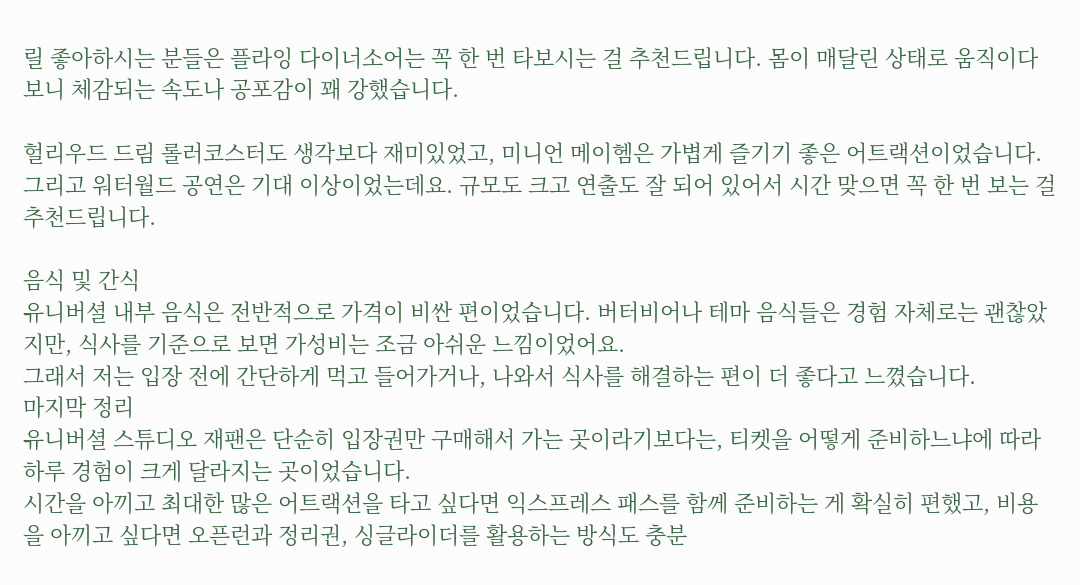릴 좋아하시는 분들은 플라잉 다이너소어는 꼭 한 번 타보시는 걸 추천드립니다. 몸이 매달린 상태로 움직이다 보니 체감되는 속도나 공포감이 꽤 강했습니다.

헐리우드 드림 롤러코스터도 생각보다 재미있었고, 미니언 메이헴은 가볍게 즐기기 좋은 어트랙션이었습니다.
그리고 워터월드 공연은 기대 이상이었는데요. 규모도 크고 연출도 잘 되어 있어서 시간 맞으면 꼭 한 번 보는 걸 추천드립니다.

음식 및 간식
유니버셜 내부 음식은 전반적으로 가격이 비싼 편이었습니다. 버터비어나 테마 음식들은 경험 자체로는 괜찮았지만, 식사를 기준으로 보면 가성비는 조금 아쉬운 느낌이었어요.
그래서 저는 입장 전에 간단하게 먹고 들어가거나, 나와서 식사를 해결하는 편이 더 좋다고 느꼈습니다.
마지막 정리
유니버셜 스튜디오 재팬은 단순히 입장권만 구매해서 가는 곳이라기보다는, 티켓을 어떻게 준비하느냐에 따라 하루 경험이 크게 달라지는 곳이었습니다.
시간을 아끼고 최대한 많은 어트랙션을 타고 싶다면 익스프레스 패스를 함께 준비하는 게 확실히 편했고, 비용을 아끼고 싶다면 오픈런과 정리권, 싱글라이더를 활용하는 방식도 충분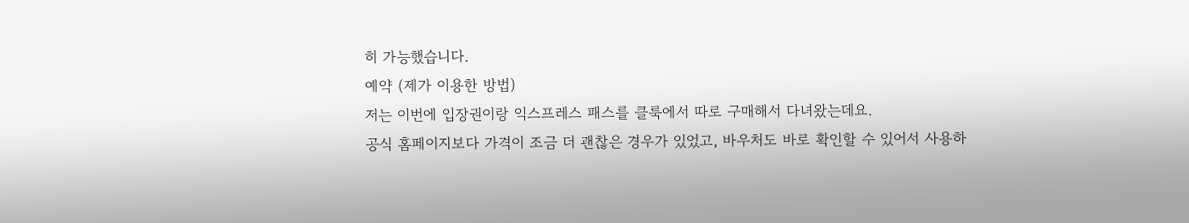히 가능했습니다.
예약 (제가 이용한 방법)
저는 이번에 입장권이랑 익스프레스 패스를 클룩에서 따로 구매해서 다녀왔는데요.
공식 홈페이지보다 가격이 조금 더 괜찮은 경우가 있었고, 바우처도 바로 확인할 수 있어서 사용하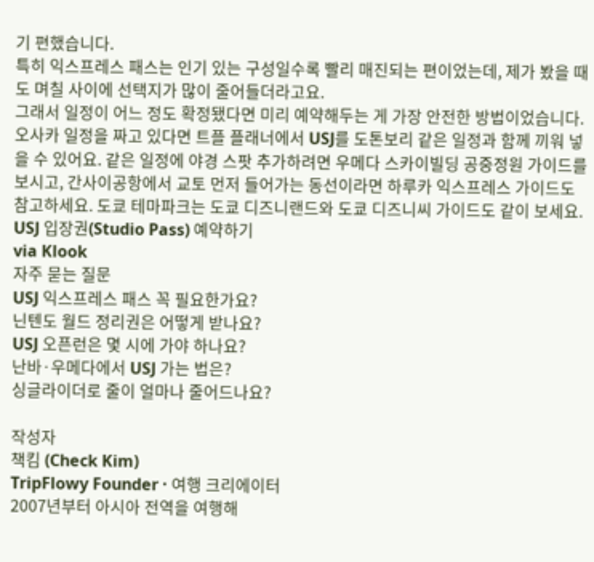기 편했습니다.
특히 익스프레스 패스는 인기 있는 구성일수록 빨리 매진되는 편이었는데, 제가 봤을 때도 며칠 사이에 선택지가 많이 줄어들더라고요.
그래서 일정이 어느 정도 확정됐다면 미리 예약해두는 게 가장 안전한 방법이었습니다.
오사카 일정을 짜고 있다면 트플 플래너에서 USJ를 도톤보리 같은 일정과 함께 끼워 넣을 수 있어요. 같은 일정에 야경 스팟 추가하려면 우메다 스카이빌딩 공중정원 가이드를 보시고, 간사이공항에서 교토 먼저 들어가는 동선이라면 하루카 익스프레스 가이드도 참고하세요. 도쿄 테마파크는 도쿄 디즈니랜드와 도쿄 디즈니씨 가이드도 같이 보세요.
USJ 입장권(Studio Pass) 예약하기
via Klook
자주 묻는 질문
USJ 익스프레스 패스 꼭 필요한가요?
닌텐도 월드 정리권은 어떻게 받나요?
USJ 오픈런은 몇 시에 가야 하나요?
난바·우메다에서 USJ 가는 법은?
싱글라이더로 줄이 얼마나 줄어드나요?

작성자
책킴 (Check Kim)
TripFlowy Founder · 여행 크리에이터
2007년부터 아시아 전역을 여행해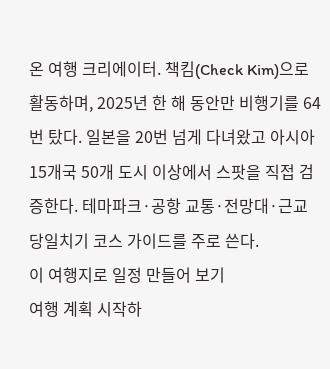온 여행 크리에이터. 책킴(Check Kim)으로 활동하며, 2025년 한 해 동안만 비행기를 64번 탔다. 일본을 20번 넘게 다녀왔고 아시아 15개국 50개 도시 이상에서 스팟을 직접 검증한다. 테마파크·공항 교통·전망대·근교 당일치기 코스 가이드를 주로 쓴다.
이 여행지로 일정 만들어 보기
여행 계획 시작하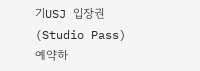기USJ 입장권(Studio Pass) 예약하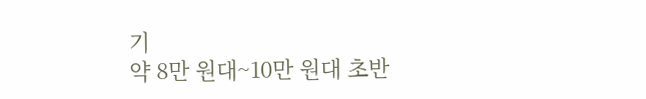기
약 8만 원대~10만 원대 초반